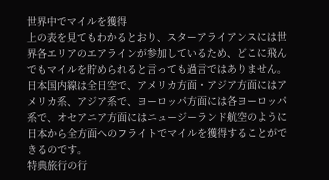世界中でマイルを獲得
上の表を見てもわかるとおり、スターアライアンスには世界各エリアのエアラインが参加しているため、どこに飛んでもマイルを貯められると言っても過言ではありません。
日本国内線は全日空で、アメリカ方面・アジア方面にはアメリカ系、アジア系で、ヨーロッパ方面には各ヨーロッパ系で、オセアニア方面にはニュージーランド航空のように日本から全方面へのフライトでマイルを獲得することができるのです。
特典旅行の行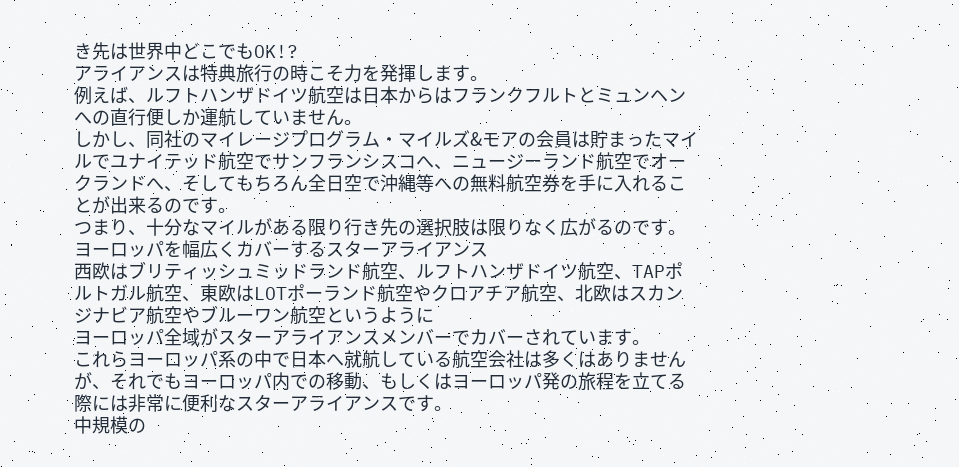き先は世界中どこでもOK!?
アライアンスは特典旅行の時こそ力を発揮します。
例えば、ルフトハンザドイツ航空は日本からはフランクフルトとミュンヘンへの直行便しか運航していません。
しかし、同社のマイレージプログラム・マイルズ&モアの会員は貯まったマイルでユナイテッド航空でサンフランシスコへ、ニュージーランド航空でオークランドへ、そしてもちろん全日空で沖縄等への無料航空券を手に入れることが出来るのです。
つまり、十分なマイルがある限り行き先の選択肢は限りなく広がるのです。
ヨーロッパを幅広くカバーするスターアライアンス
西欧はブリティッシュミッドランド航空、ルフトハンザドイツ航空、TAPポルトガル航空、東欧はLOTポーランド航空やクロアチア航空、北欧はスカンジナビア航空やブルーワン航空というように
ヨーロッパ全域がスターアライアンスメンバーでカバーされています。
これらヨーロッパ系の中で日本へ就航している航空会社は多くはありませんが、それでもヨーロッパ内での移動、もしくはヨーロッパ発の旅程を立てる際には非常に便利なスターアライアンスです。
中規模の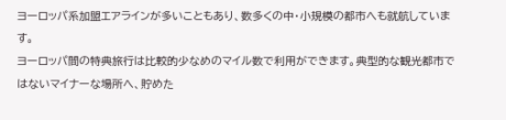ヨーロッパ系加盟エアラインが多いこともあり、数多くの中・小規模の都市へも就航しています。
ヨーロッパ間の特典旅行は比較的少なめのマイル数で利用ができます。典型的な観光都市ではないマイナーな場所へ、貯めた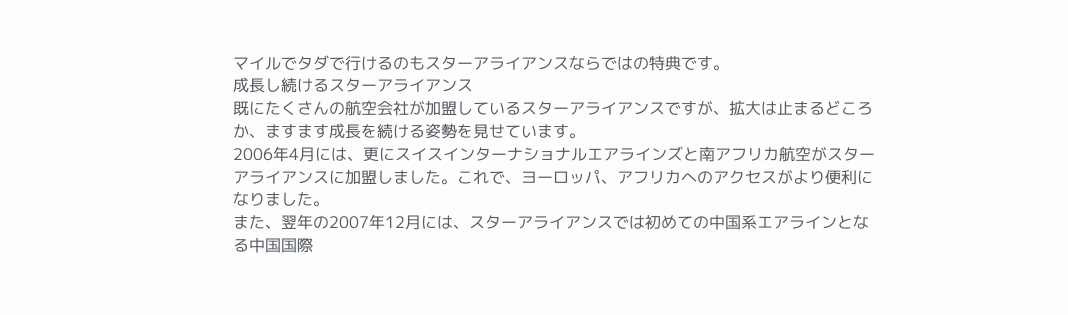マイルでタダで行けるのもスターアライアンスならではの特典です。
成長し続けるスターアライアンス
既にたくさんの航空会社が加盟しているスターアライアンスですが、拡大は止まるどころか、ますます成長を続ける姿勢を見せています。
2006年4月には、更にスイスインターナショナルエアラインズと南アフリカ航空がスターアライアンスに加盟しました。これで、ヨーロッパ、アフリカへのアクセスがより便利になりました。
また、翌年の2007年12月には、スターアライアンスでは初めての中国系エアラインとなる中国国際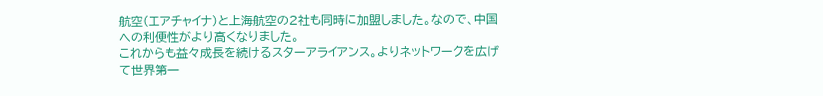航空(エアチャイナ)と上海航空の2社も同時に加盟しました。なので、中国への利便性がより高くなりました。
これからも益々成長を続けるスターアライアンス。よりネットワークを広げて世界第一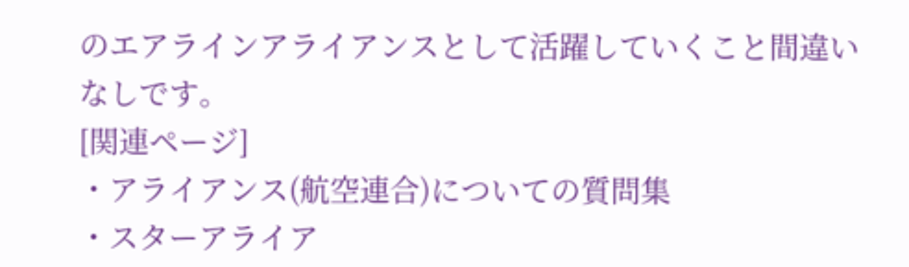のエアラインアライアンスとして活躍していくこと間違いなしです。
[関連ページ]
・アライアンス(航空連合)についての質問集
・スターアライア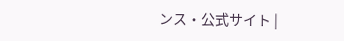ンス・公式サイト |